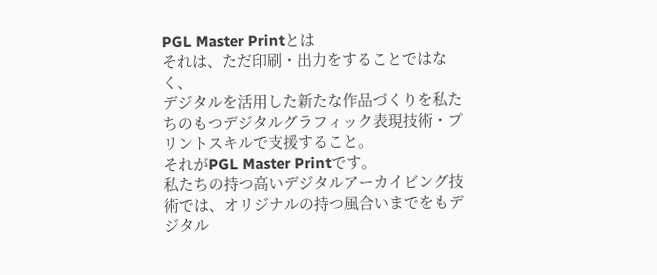PGL Master Printとは
それは、ただ印刷・出力をすることではなく、
デジタルを活用した新たな作品づくりを私たちのもつデジタルグラフィック表現技術・プリントスキルで支援すること。
それがPGL Master Printです。
私たちの持つ高いデジタルアーカイビング技術では、オリジナルの持つ風合いまでをもデジタル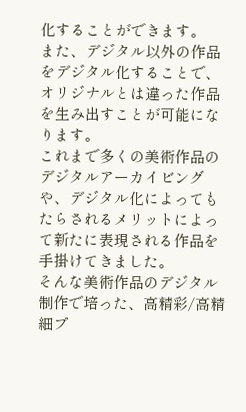化することができます。
また、デジタル以外の作品をデジタル化することで、オリジナルとは違った作品を生み出すことが可能になります。
これまで多くの美術作品のデジタルアーカイビングや、デジタル化によってもたらされるメリットによって新たに表現される作品を手掛けてきました。
そんな美術作品のデジタル制作で培った、高精彩/高精細プ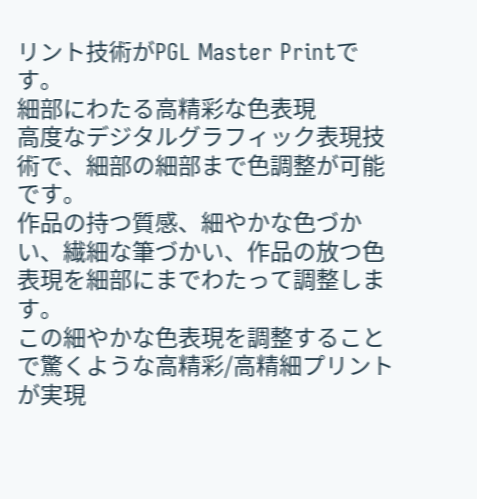リント技術がPGL Master Printです。
細部にわたる高精彩な色表現
高度なデジタルグラフィック表現技術で、細部の細部まで色調整が可能です。
作品の持つ質感、細やかな色づかい、繊細な筆づかい、作品の放つ色表現を細部にまでわたって調整します。
この細やかな色表現を調整することで驚くような高精彩/高精細プリントが実現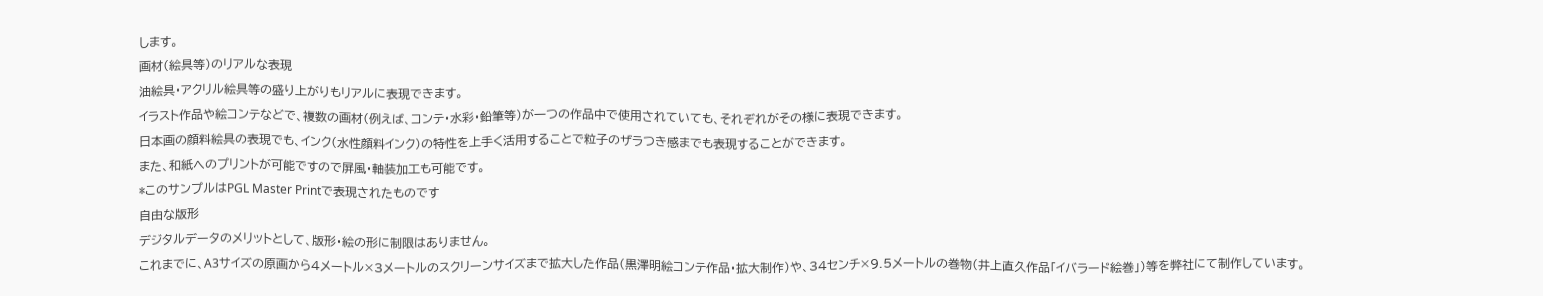します。
画材(絵具等)のリアルな表現
油絵具・アクリル絵具等の盛り上がりもリアルに表現できます。
イラスト作品や絵コンテなどで、複数の画材(例えば、コンテ・水彩・鉛筆等)が一つの作品中で使用されていても、それぞれがその様に表現できます。
日本画の顔料絵具の表現でも、インク(水性顔料インク)の特性を上手く活用することで粒子のザラつき感までも表現することができます。
また、和紙へのプリントが可能ですので屏風・軸装加工も可能です。
*このサンプルはPGL Master Printで表現されたものです
自由な版形
デジタルデータのメリットとして、版形・絵の形に制限はありません。
これまでに、A3サイズの原画から4メートル×3メートルのスクリーンサイズまで拡大した作品(黒澤明絵コンテ作品・拡大制作)や、34センチ×9.5メートルの巻物(井上直久作品「イバラード絵巻」)等を弊社にて制作しています。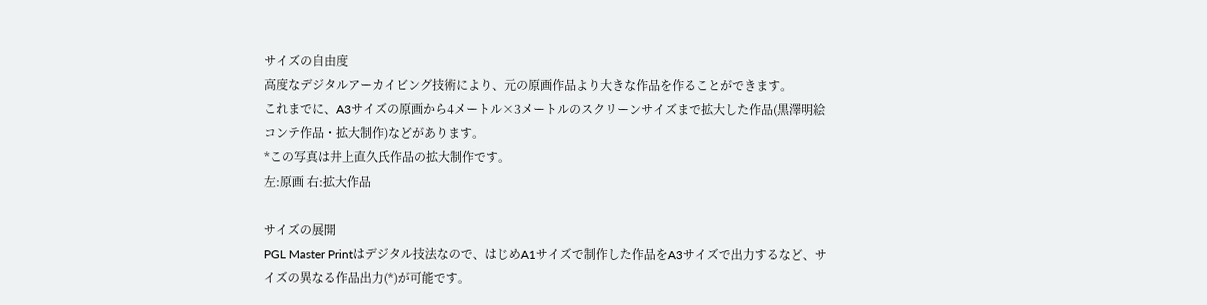サイズの自由度
高度なデジタルアーカイビング技術により、元の原画作品より大きな作品を作ることができます。
これまでに、A3サイズの原画から4メートル×3メートルのスクリーンサイズまで拡大した作品(黒澤明絵コンテ作品・拡大制作)などがあります。
*この写真は井上直久氏作品の拡大制作です。
左:原画 右:拡大作品

サイズの展開
PGL Master Printはデジタル技法なので、はじめA1サイズで制作した作品をA3サイズで出力するなど、サイズの異なる作品出力(*)が可能です。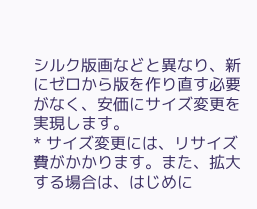シルク版画などと異なり、新にゼロから版を作り直す必要がなく、安価にサイズ変更を実現します。
* サイズ変更には、リサイズ費がかかります。また、拡大する場合は、はじめに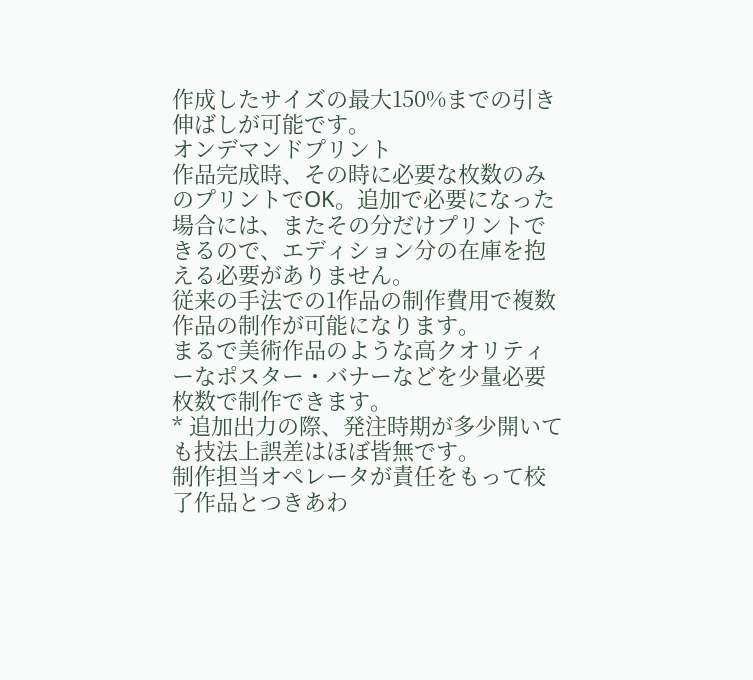作成したサイズの最大150%までの引き伸ばしが可能です。
オンデマンドプリント
作品完成時、その時に必要な枚数のみのプリントでOK。追加で必要になった場合には、またその分だけプリントできるので、エディション分の在庫を抱える必要がありません。
従来の手法での1作品の制作費用で複数作品の制作が可能になります。
まるで美術作品のような高クオリティーなポスター・バナーなどを少量必要枚数で制作できます。
* 追加出力の際、発注時期が多少開いても技法上誤差はほぼ皆無です。
制作担当オペレータが責任をもって校了作品とつきあわ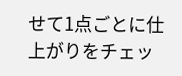せて1点ごとに仕上がりをチェッ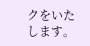クをいたします。